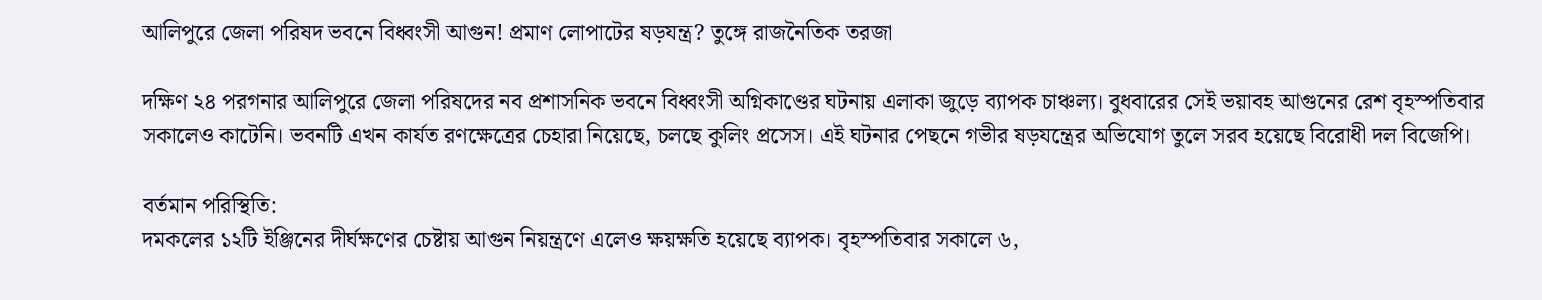আলিপুরে জেলা পরিষদ ভবনে বিধ্বংসী আগুন! প্রমাণ লোপাটের ষড়যন্ত্র? তুঙ্গে রাজনৈতিক তরজা

দক্ষিণ ২৪ পরগনার আলিপুরে জেলা পরিষদের নব প্রশাসনিক ভবনে বিধ্বংসী অগ্নিকাণ্ডের ঘটনায় এলাকা জুড়ে ব্যাপক চাঞ্চল্য। বুধবারের সেই ভয়াবহ আগুনের রেশ বৃহস্পতিবার সকালেও কাটেনি। ভবনটি এখন কার্যত রণক্ষেত্রের চেহারা নিয়েছে, চলছে কুলিং প্রসেস। এই ঘটনার পেছনে গভীর ষড়যন্ত্রের অভিযোগ তুলে সরব হয়েছে বিরোধী দল বিজেপি।

বর্তমান পরিস্থিতি:
দমকলের ১২টি ইঞ্জিনের দীর্ঘক্ষণের চেষ্টায় আগুন নিয়ন্ত্রণে এলেও ক্ষয়ক্ষতি হয়েছে ব্যাপক। বৃহস্পতিবার সকালে ৬,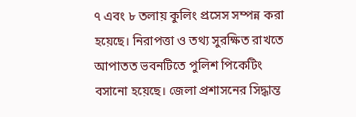৭ এবং ৮ তলায় কুলিং প্রসেস সম্পন্ন করা হয়েছে। নিরাপত্তা ও তথ্য সুরক্ষিত রাখতে আপাতত ভবনটিতে পুলিশ পিকেটিং বসানো হয়েছে। জেলা প্রশাসনের সিদ্ধান্ত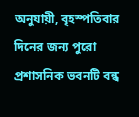অনুযায়ী, বৃহস্পতিবার দিনের জন্য পুরো প্রশাসনিক ভবনটি বন্ধ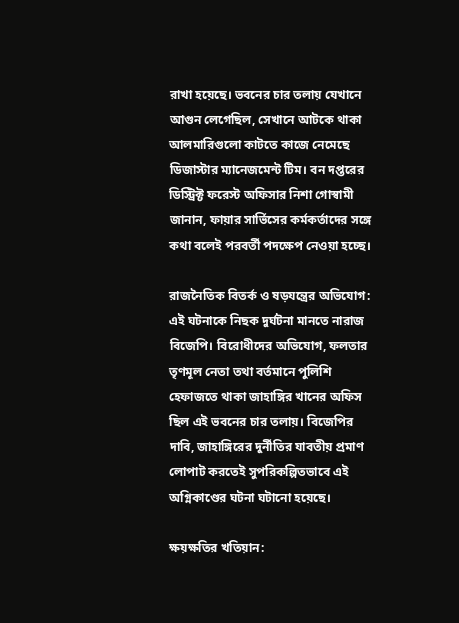রাখা হয়েছে। ভবনের চার তলায় যেখানে আগুন লেগেছিল, সেখানে আটকে থাকা আলমারিগুলো কাটতে কাজে নেমেছে ডিজাস্টার ম্যানেজমেন্ট টিম। বন দপ্তরের ডিস্ট্রিক্ট ফরেস্ট অফিসার নিশা গোস্বামী জানান, ফায়ার সার্ভিসের কর্মকর্তাদের সঙ্গে কথা বলেই পরবর্তী পদক্ষেপ নেওয়া হচ্ছে।

রাজনৈতিক বিতর্ক ও ষড়যন্ত্রের অভিযোগ:
এই ঘটনাকে নিছক দুর্ঘটনা মানতে নারাজ বিজেপি। বিরোধীদের অভিযোগ, ফলতার তৃণমূল নেতা তথা বর্তমানে পুলিশি হেফাজতে থাকা জাহাঙ্গির খানের অফিস ছিল এই ভবনের চার তলায়। বিজেপির দাবি, জাহাঙ্গিরের দুর্নীতির যাবতীয় প্রমাণ লোপাট করতেই সুপরিকল্পিতভাবে এই অগ্নিকাণ্ডের ঘটনা ঘটানো হয়েছে।

ক্ষয়ক্ষতির খতিয়ান: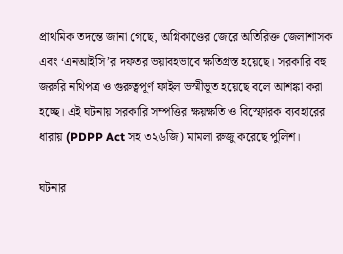প্রাথমিক তদন্তে জানা গেছে, অগ্নিকাণ্ডের জেরে অতিরিক্ত জেলাশাসক এবং ‘এনআইসি’র দফতর ভয়াবহভাবে ক্ষতিগ্রস্ত হয়েছে। সরকারি বহু জরুরি নথিপত্র ও গুরুত্বপূর্ণ ফাইল ভস্মীভূত হয়েছে বলে আশঙ্কা করা হচ্ছে। এই ঘটনায় সরকারি সম্পত্তির ক্ষয়ক্ষতি ও বিস্ফোরক ব্যবহারের ধারায় (PDPP Act সহ ৩২৬জি) মামলা রুজু করেছে পুলিশ।

ঘটনার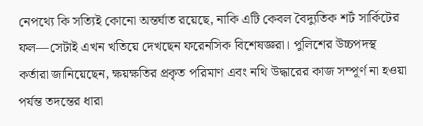নেপথ্যে কি সত্যিই কোনো অন্তর্ঘাত রয়েছে, নাকি এটি কেবল বৈদ্যুতিক শর্ট সার্কিটের ফল—সেটাই এখন খতিয়ে দেখছেন ফরেনসিক বিশেষজ্ঞরা। পুলিশের উচ্চপদস্থ কর্তারা জানিয়েছেন, ক্ষয়ক্ষতির প্রকৃত পরিমাণ এবং নথি উদ্ধারের কাজ সম্পূর্ণ না হওয়া পর্যন্ত তদন্তের ধারা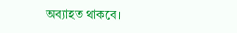অব্যাহত থাকবে।